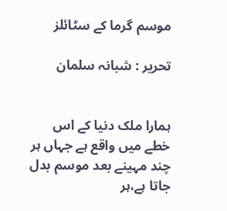موسم گرما کے سٹائلز

تحریر : شبانہ سلمان


ہمارا ملک دنیا کے اس خطے میں واقع ہے جہاں ہر چند مہینے بعد موسم بدل جاتا ہے،ہر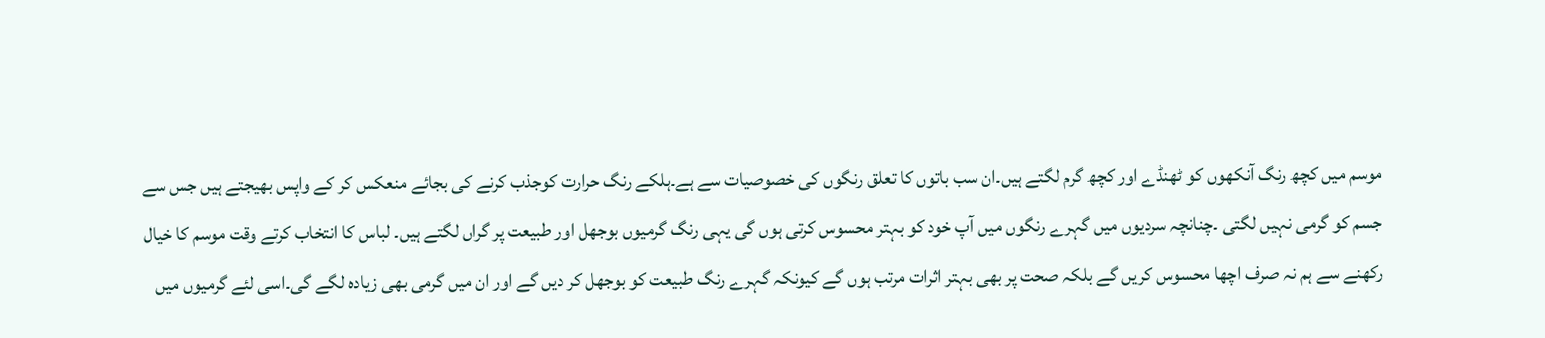موسم میں کچھ رنگ آنکھوں کو ٹھنڈے اور کچھ گرم لگتے ہیں۔ان سب باتوں کا تعلق رنگوں کی خصوصیات سے ہے۔ہلکے رنگ حرارت کوجذب کرنے کی بجائے منعکس کر کے واپس بھیجتے ہیں جس سے جسم کو گرمی نہیں لگتی ۔چنانچہ سردیوں میں گہرے رنگوں میں آپ خود کو بہتر محسوس کرتی ہوں گی یہی رنگ گرمیوں بوجھل اور طبیعت پر گراں لگتے ہیں۔ لباس کا انتخاب کرتے وقت موسم کا خیال رکھنے سے ہم نہ صرف اچھا محسوس کریں گے بلکہ صحت پر بھی بہتر اثرات مرتب ہوں گے کیونکہ گہرے رنگ طبیعت کو بوجھل کر دیں گے اور ان میں گرمی بھی زیادہ لگے گی۔اسی لئے گرمیوں میں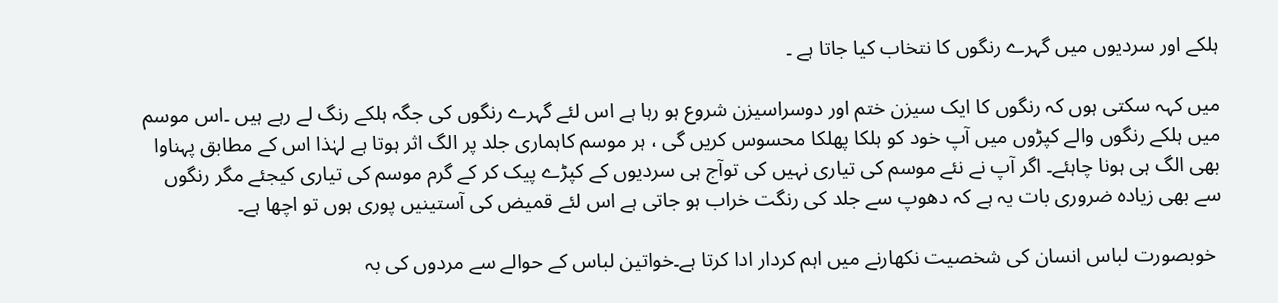ہلکے اور سردیوں میں گہرے رنگوں کا نتخاب کیا جاتا ہے ۔

میں کہہ سکتی ہوں کہ رنگوں کا ایک سیزن ختم اور دوسراسیزن شروع ہو رہا ہے اس لئے گہرے رنگوں کی جگہ ہلکے رنگ لے رہے ہیں ۔اس موسم میں ہلکے رنگوں والے کپڑوں میں آپ خود کو ہلکا پھلکا محسوس کریں گی ، ہر موسم کاہماری جلد پر الگ اثر ہوتا ہے لہٰذا اس کے مطابق پہناوا بھی الگ ہی ہونا چاہئے۔ اگر آپ نے نئے موسم کی تیاری نہیں کی توآج ہی سردیوں کے کپڑے پیک کر کے گرم موسم کی تیاری کیجئے مگر رنگوں سے بھی زیادہ ضروری بات یہ ہے کہ دھوپ سے جلد کی رنگت خراب ہو جاتی ہے اس لئے قمیض کی آستینیں پوری ہوں تو اچھا ہے۔

 خوبصورت لباس انسان کی شخصیت نکھارنے میں اہم کردار ادا کرتا ہے۔خواتین لباس کے حوالے سے مردوں کی بہ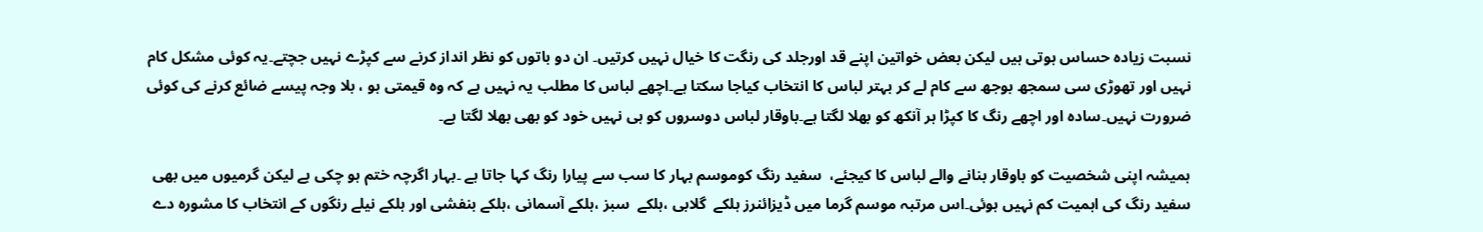نسبت زیادہ حساس ہوتی ہیں لیکن بعض خواتین اپنے قد اورجلد کی رنگت کا خیال نہیں کرتیں۔ ان دو باتوں کو نظر انداز کرنے سے کپڑے نہیں جچتے۔یہ کوئی مشکل کام نہیں اور تھوڑی سی سمجھ بوجھ سے کام لے کر بہتر لباس کا انتخاب کیاجا سکتا ہے۔اچھے لباس کا مطلب یہ نہیں ہے کہ وہ قیمتی ہو ، بلا وجہ پیسے ضائع کرنے کی کوئی ضرورت نہیں۔سادہ اور اچھے رنگ کا کپڑا ہر آنکھ کو بھلا لگتا ہے۔باوقار لباس دوسروں کو ہی نہیں خود کو بھی بھلا لگتا ہے۔

ہمیشہ اپنی شخصیت کو باوقار بنانے والے لباس کا کیجئے،  سفید رنگ کوموسم بہار کا سب سے پیارا رنگ کہا جاتا ہے ۔بہار اگرچہ ختم ہو چکی ہے لیکن گرمیوں میں بھی سفید رنگ کی اہمیت کم نہیں ہوئی۔اس مرتبہ موسم گرما میں ڈیزائنرز ہلکے  گلابی ،ہلکے  سبز ،ہلکے آسمانی ،ہلکے بنفشی اور ہلکے نیلے رنگوں کے انتخاب کا مشورہ دے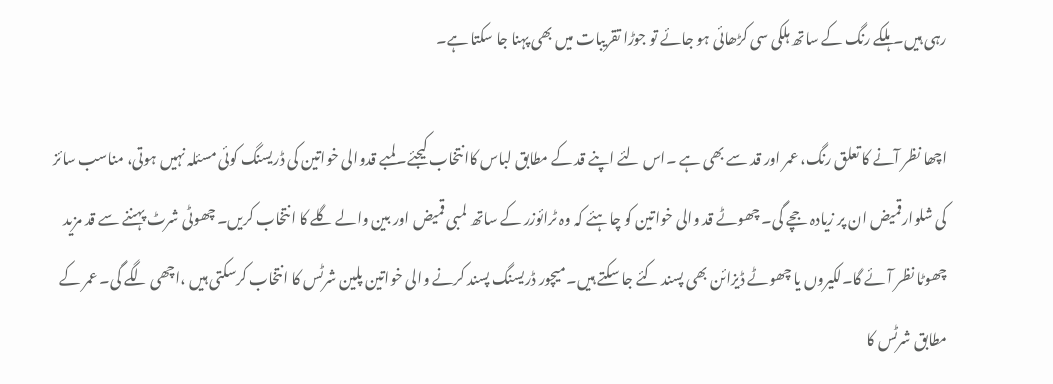رہی ہیں۔ہلکے رنگ کے ساتھ ہلکی سی کڑھائی ہو جائے تو جوڑا تقریبات میں بھی پہنا جا سکتا ہے۔

اچھا نظر آنے کا تعلق رنگ، عمر اور قد سے بھی ہے ۔اس لئے اپنے قد کے مطابق لباس کاانتخاب کیجئے۔لمبے قدوالی خواتین کی ڈریسنگ کوئی مسئلہ نہیں ہوتی، مناسب سائز کی شلوارقمیض ان پر زیادہ جچے گی۔ چھوٹے قد والی خواتین کو چاہئے کہ وہ ٹرائوزر کے ساتھ لمبی قمیض اور بین والے گلے کا انتخاب کریں۔ چھوٹی شرٹ پہننے سے قد مزید چھوٹا نظر آئے گا۔لکیروں یا چھوٹے ڈیزائن بھی پسند کئے جا سکتے ہیں۔میچور ڈریسنگ پسند کرنے والی خواتین پلین شرٹس کا انتخاب کرسکتی ہیں ،اچھی لگے گی۔ عمر کے مطابق شرٹس کا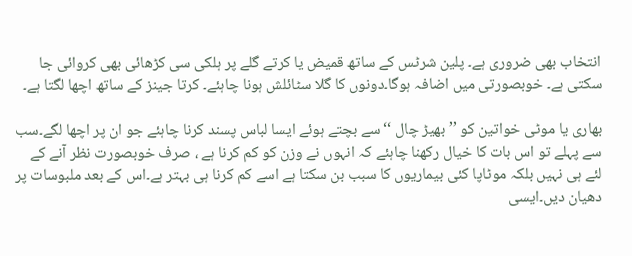انتخاب بھی ضروری ہے۔ پلین شرٹس کے ساتھ قمیض یا کرتے گلے پر ہلکی سی کڑھائی بھی کروائی جا سکتی ہے۔ خوبصورتی میں اضافہ ہوگا۔دونوں کا گلا سٹائلش ہونا چاہئے۔ کرتا جینز کے ساتھ اچھا لگتا ہے۔

بھاری یا موٹی خواتین کو ’’بھیڑ چال ‘‘سے بچتے ہوئے ایسا لباس پسند کرنا چاہئے جو ان پر اچھا لگے۔سب سے پہلے تو اس بات کا خیال رکھنا چاہئے کہ انہوں نے وزن کو کم کرنا ہے ، صرف خوبصورت نظر آنے کے لئے ہی نہیں بلکہ موٹاپا کئی بیماریوں کا سبب بن سکتا ہے اسے کم کرنا ہی بہتر ہے۔اس کے بعد ملبوسات پر دھیان دیں۔ایسی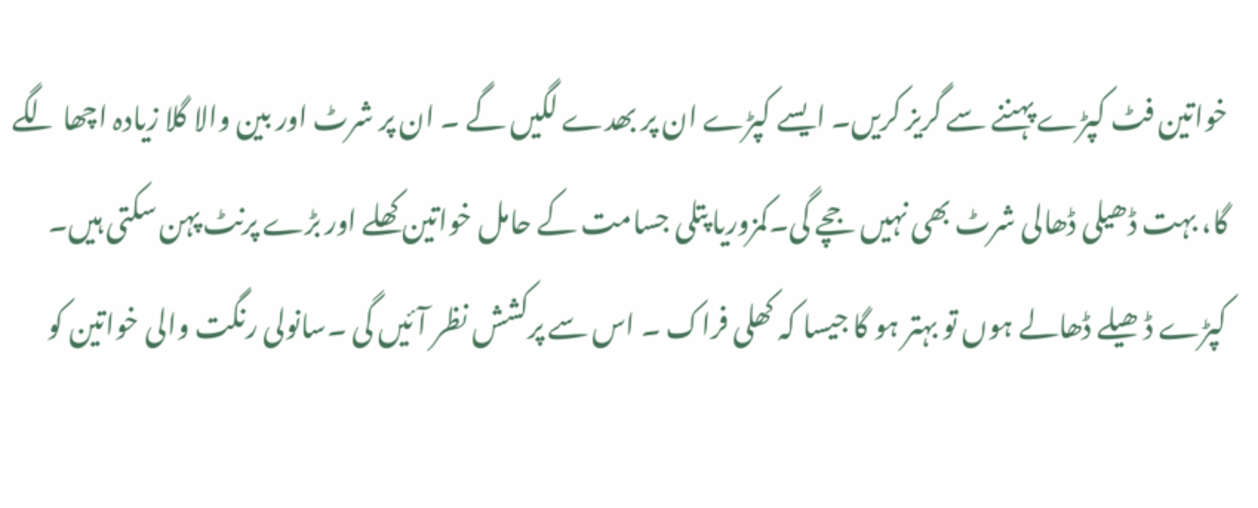خواتین فٹ کپڑے پہننے سے گریز کریں۔ ایسے کپڑے ان پر بھدے لگیں گے ۔ ان پر شرٹ اور بین والا گلا زیادہ اچھا لگے گا، بہت ڈھیلی ڈھالی شرٹ بھی نہیں جچے گی۔کمزوریا پتلی جسامت کے حامل خواتین کھلے اور بڑے پرنٹ پہن سکتی ہیں۔ کپڑے ڈھیلے ڈھالے ہوں تو بہتر ہو گا جیسا کہ کھلی فراک ۔ اس سے پرکشش نظر آئیں گی ۔سانولی رنگت والی خواتین کو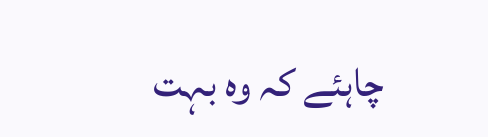چاہئے کہ وہ بہت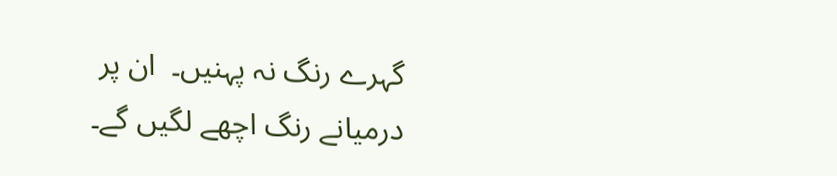گہرے رنگ نہ پہنیں۔  ان پر درمیانے رنگ اچھے لگیں گے۔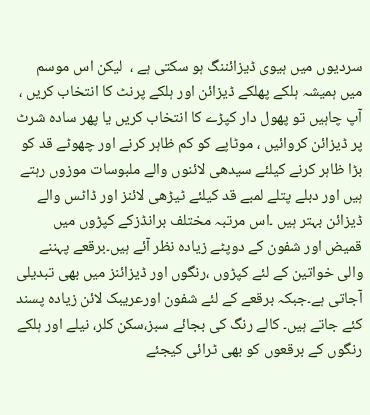سردیوں میں ہیوی ڈیزائننگ ہو سکتی ہے ،  لیکن اس موسم میں ہمیشہ ہلکے پھلکے ڈیزائن اور ہلکے پرنٹ کا انتخاب کریں ، آپ چاہیں تو پھول دار کپڑے کا انتخاب کریں یا پھر سادہ شرٹ پر ڈیزائن کروائیں ، موٹاپے کو کم ظاہر کرنے اور چھوٹے قد کو بڑا ظاہر کرنے کیلئے سیدھی لائنوں والے ملبوسات موزوں رہتے ہیں اور دبلے پتلے لمبے قد کیلئے ٹیڑھی لائنز اور ڈاٹس والے ڈیزائن بہتر ہیں ۔اس مرتبہ مختلف برانڈزکے کپڑوں میں قمیض اور شفون کے دوپٹے زیادہ نظر آئے ہیں۔برقعے پہننے والی خواتین کے لئے کپڑوں ،رنگوں اور ڈیزائنز میں بھی تبدیلی آجاتی ہے۔جبکہ برقعے کے لئے شفون اورعریبک لائن زیادہ پسند کئے جاتے ہیں۔ کالے رنگ کی بجائے سبز،سکن کلر، نیلے اور ہلکے رنگوں کے برقعوں کو بھی ٹرائی کیجئے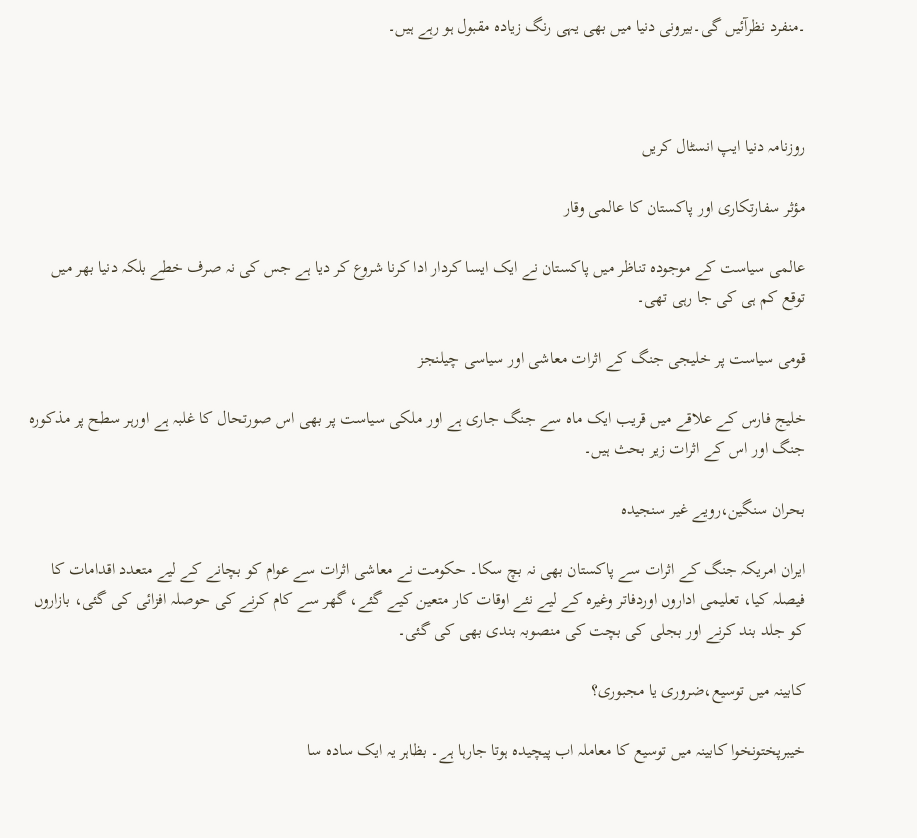۔منفرد نظرآئیں گی۔بیرونی دنیا میں بھی یہی رنگ زیادہ مقبول ہو رہے ہیں۔



روزنامہ دنیا ایپ انسٹال کریں

مؤثر سفارتکاری اور پاکستان کا عالمی وقار

عالمی سیاست کے موجودہ تناظر میں پاکستان نے ایک ایسا کردار ادا کرنا شروع کر دیا ہے جس کی نہ صرف خطے بلکہ دنیا بھر میں توقع کم ہی کی جا رہی تھی۔

قومی سیاست پر خلیجی جنگ کے اثرات معاشی اور سیاسی چیلنجز

خلیج فارس کے علاقے میں قریب ایک ماہ سے جنگ جاری ہے اور ملکی سیاست پر بھی اس صورتحال کا غلبہ ہے اورہر سطح پر مذکورہ جنگ اور اس کے اثرات زیر بحث ہیں۔

بحران سنگین،رویے غیر سنجیدہ

ایران امریکہ جنگ کے اثرات سے پاکستان بھی نہ بچ سکا۔ حکومت نے معاشی اثرات سے عوام کو بچانے کے لیے متعدد اقدامات کا فیصلہ کیا، تعلیمی اداروں اوردفاتر وغیرہ کے لیے نئے اوقات کار متعین کیے گئے، گھر سے کام کرنے کی حوصلہ افزائی کی گئی، بازاروں کو جلد بند کرنے اور بجلی کی بچت کی منصوبہ بندی بھی کی گئی۔

کابینہ میں توسیع،ضروری یا مجبوری؟

خیبرپختونخوا کابینہ میں توسیع کا معاملہ اب پیچیدہ ہوتا جارہا ہے۔ بظاہر یہ ایک سادہ سا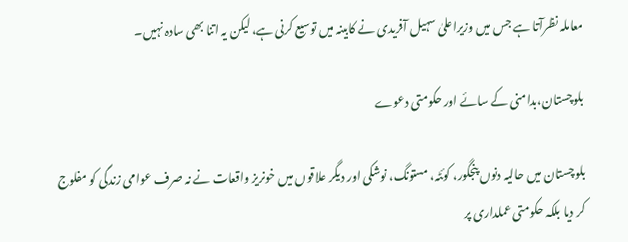معاملہ نظرآتا ہے جس میں وزیراعلیٰ سہیل آفریدی نے کابینہ میں توسیع کرنی ہے، لیکن یہ اتنا بھی سادہ نہیں۔

بلوچستان،بدامنی کے سائے اور حکومتی دعوے

بلوچستان میں حالیہ دنوں پنجگور، کوئٹہ، مستونگ، نوشکی اور دیگر علاقوں میں خونریز واقعات نے نہ صرف عوامی زندگی کو مفلوج کر دیا بلکہ حکومتی عملداری پر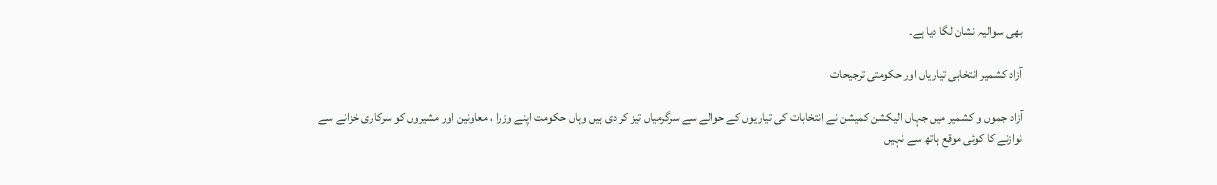بھی سوالیہ نشان لگا دیا ہے۔

آزاد کشمیر انتخابی تیاریاں اور حکومتی ترجیحات

آزاد جموں و کشمیر میں جہاں الیکشن کمیشن نے انتخابات کی تیاریوں کے حوالے سے سرگرمیاں تیز کر دی ہیں وہاں حکومت اپنے وزرا ، معاونین اور مشیروں کو سرکاری خزانے سے نوازنے کا کوئی موقع ہاتھ سے نہیں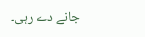جانے دے رہی۔